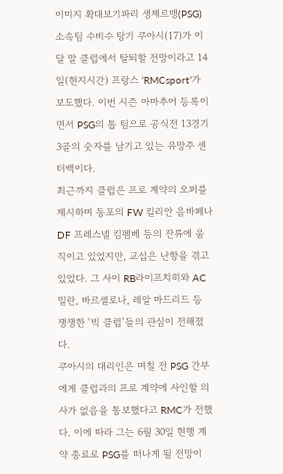이미지 확대보기파리 생제르맹(PSG) 소속팀 수비수 탕기 쿠아시(17)가 이달 말 클럽에서 탈퇴할 전망이라고 14일(현지시간) 프랑스 ‘RMCsport’가 보도했다. 이번 시즌 아마추어 등록이면서 PSG의 톱 팀으로 공식전 13경기 3골의 숫자를 남기고 있는 유망주 센터백이다.
최근까지 클럽은 프로 계약의 오퍼를 제시하며 동포의 FW 킬리안 음바페나 DF 프레스넬 킴펨베 등의 잔류에 움직이고 있었지만, 교섭은 난항을 겪고 있었다. 그 사이 RB라이프치히와 AC밀란, 바르셀로나, 레알 마드리드 등 쟁쟁한 ‘빅 클럽’들의 관심이 전해졌다.
쿠아시의 대리인은 며칠 전 PSG 간부에게 클럽과의 프로 계약에 사인할 의사가 없음을 통보했다고 RMC가 전했다. 이에 따라 그는 6월 30일 현행 계약 종료로 PSG를 떠나게 될 전망이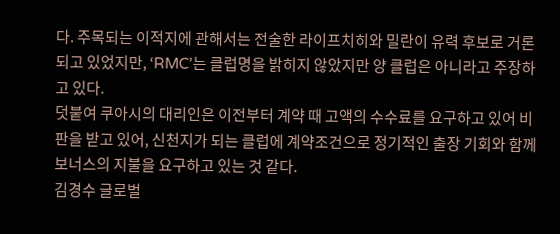다. 주목되는 이적지에 관해서는 전술한 라이프치히와 밀란이 유력 후보로 거론되고 있었지만, ‘RMC’는 클럽명을 밝히지 않았지만 양 클럽은 아니라고 주장하고 있다.
덧붙여 쿠아시의 대리인은 이전부터 계약 때 고액의 수수료를 요구하고 있어 비판을 받고 있어, 신천지가 되는 클럽에 계약조건으로 정기적인 출장 기회와 함께 보너스의 지불을 요구하고 있는 것 같다.
김경수 글로벌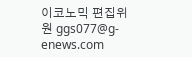이코노믹 편집위원 ggs077@g-enews.com